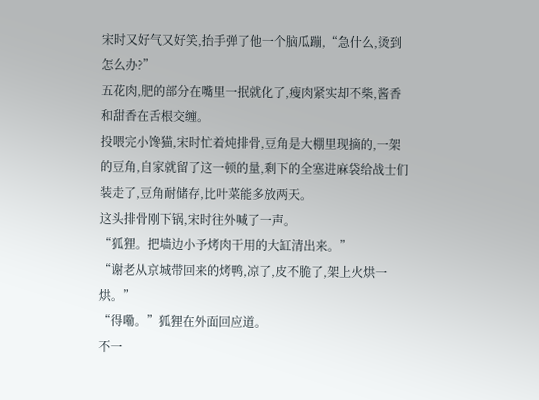宋时又好气又好笑,抬手弹了他一个脑瓜蹦,“急什么,烫到怎么办?”
五花肉,肥的部分在嘴里一抿就化了,瘦肉紧实却不柴,酱香和甜香在舌根交缠。
投喂完小馋猫,宋时忙着炖排骨,豆角是大棚里现摘的,一架的豆角,自家就留了这一顿的量,剩下的全塞进麻袋给战士们装走了,豆角耐储存,比叶菜能多放两天。
这头排骨刚下锅,宋时往外喊了一声。
“狐狸。把墙边小予烤肉干用的大缸清出来。”
“谢老从京城带回来的烤鸭,凉了,皮不脆了,架上火烘一烘。”
“得嘞。”狐狸在外面回应道。
不一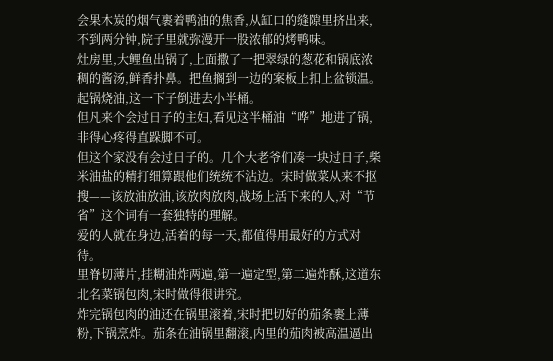会果木炭的烟气裹着鸭油的焦香,从缸口的缝隙里挤出来,不到两分钟,院子里就弥漫开一股浓郁的烤鸭味。
灶房里,大鲤鱼出锅了,上面撒了一把翠绿的葱花和锅底浓稠的酱汤,鲜香扑鼻。把鱼搁到一边的案板上扣上盆锁温。
起锅烧油,这一下子倒进去小半桶。
但凡来个会过日子的主妇,看见这半桶油“哗”地进了锅,非得心疼得直跺脚不可。
但这个家没有会过日子的。几个大老爷们凑一块过日子,柴米油盐的精打细算跟他们统统不沾边。宋时做菜从来不抠搜——该放油放油,该放肉放肉,战场上活下来的人,对“节省”这个词有一套独特的理解。
爱的人就在身边,活着的每一天,都值得用最好的方式对待。
里脊切薄片,挂糊油炸两遍,第一遍定型,第二遍炸酥,这道东北名菜锅包肉,宋时做得很讲究。
炸完锅包肉的油还在锅里滚着,宋时把切好的茄条裹上薄粉,下锅烹炸。茄条在油锅里翻滚,内里的茄肉被高温逼出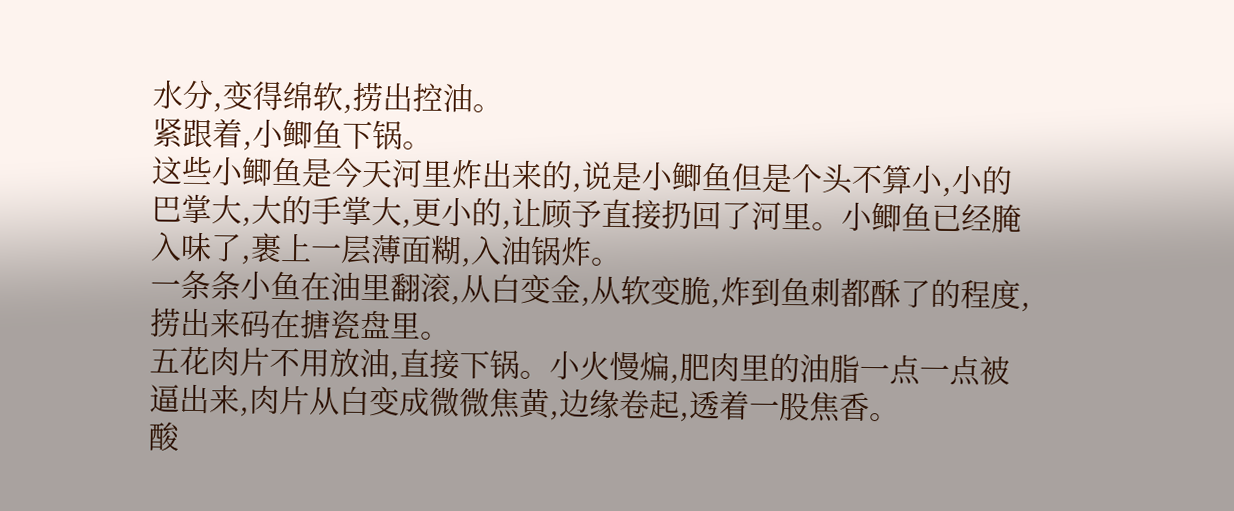水分,变得绵软,捞出控油。
紧跟着,小鲫鱼下锅。
这些小鲫鱼是今天河里炸出来的,说是小鲫鱼但是个头不算小,小的巴掌大,大的手掌大,更小的,让顾予直接扔回了河里。小鲫鱼已经腌入味了,裹上一层薄面糊,入油锅炸。
一条条小鱼在油里翻滚,从白变金,从软变脆,炸到鱼刺都酥了的程度,捞出来码在搪瓷盘里。
五花肉片不用放油,直接下锅。小火慢煸,肥肉里的油脂一点一点被逼出来,肉片从白变成微微焦黄,边缘卷起,透着一股焦香。
酸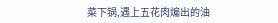菜下锅,遇上五花肉煸出的油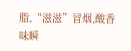脂,“滋滋”冒烟,酸香味瞬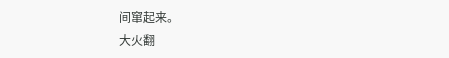间窜起来。
大火翻